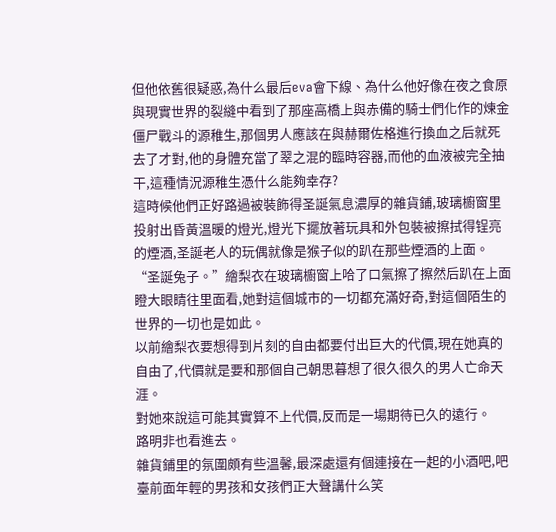但他依舊很疑惑,為什么最后eva會下線、為什么他好像在夜之食原與現實世界的裂縫中看到了那座高橋上與赤備的騎士們化作的煉金僵尸戰斗的源稚生,那個男人應該在與赫爾佐格進行換血之后就死去了才對,他的身體充當了翠之混的臨時容器,而他的血液被完全抽干,這種情況源稚生憑什么能夠幸存?
這時候他們正好路過被裝飾得圣誕氣息濃厚的雜貨鋪,玻璃櫥窗里投射出昏黃溫暖的燈光,燈光下擺放著玩具和外包裝被擦拭得锃亮的煙酒,圣誕老人的玩偶就像是猴子似的趴在那些煙酒的上面。
“圣誕兔子。”繪梨衣在玻璃櫥窗上哈了口氣擦了擦然后趴在上面瞪大眼睛往里面看,她對這個城市的一切都充滿好奇,對這個陌生的世界的一切也是如此。
以前繪梨衣要想得到片刻的自由都要付出巨大的代價,現在她真的自由了,代價就是要和那個自己朝思暮想了很久很久的男人亡命天涯。
對她來說這可能其實算不上代價,反而是一場期待已久的遠行。
路明非也看進去。
雜貨鋪里的氛圍頗有些溫馨,最深處還有個連接在一起的小酒吧,吧臺前面年輕的男孩和女孩們正大聲講什么笑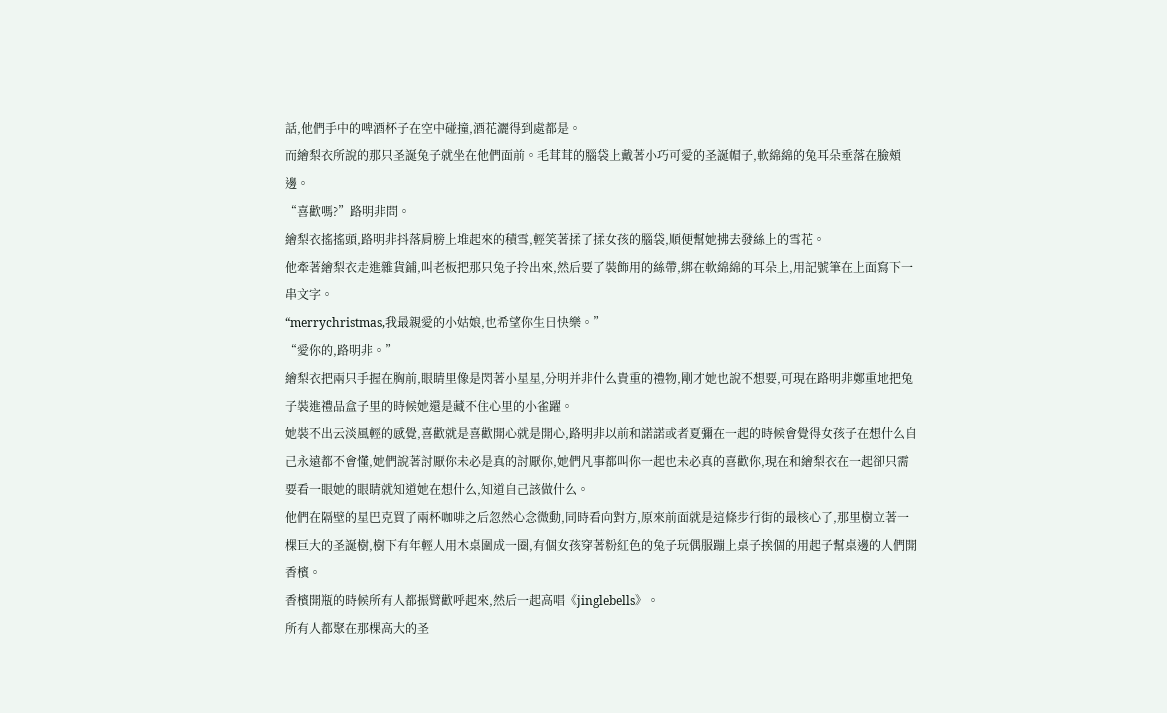話,他們手中的啤酒杯子在空中碰撞,酒花灑得到處都是。
而繪梨衣所說的那只圣誕兔子就坐在他們面前。毛茸茸的腦袋上戴著小巧可愛的圣誕帽子,軟綿綿的兔耳朵垂落在臉頰邊。
“喜歡嗎?”路明非問。
繪梨衣搖搖頭,路明非抖落肩膀上堆起來的積雪,輕笑著揉了揉女孩的腦袋,順便幫她拂去發絲上的雪花。
他牽著繪梨衣走進雜貨鋪,叫老板把那只兔子拎出來,然后要了裝飾用的絲帶,綁在軟綿綿的耳朵上,用記號筆在上面寫下一串文字。
“merrychristmas,我最親愛的小姑娘,也希望你生日快樂。”
“愛你的,路明非。”
繪梨衣把兩只手握在胸前,眼睛里像是閃著小星星,分明并非什么貴重的禮物,剛才她也說不想要,可現在路明非鄭重地把兔子裝進禮品盒子里的時候她還是藏不住心里的小雀躍。
她裝不出云淡風輕的感覺,喜歡就是喜歡開心就是開心,路明非以前和諾諾或者夏彌在一起的時候會覺得女孩子在想什么自己永遠都不會懂,她們說著討厭你未必是真的討厭你,她們凡事都叫你一起也未必真的喜歡你,現在和繪梨衣在一起卻只需要看一眼她的眼睛就知道她在想什么,知道自己該做什么。
他們在隔壁的星巴克買了兩杯咖啡之后忽然心念微動,同時看向對方,原來前面就是這條步行街的最核心了,那里樹立著一棵巨大的圣誕樹,樹下有年輕人用木桌圍成一圈,有個女孩穿著粉紅色的兔子玩偶服蹦上桌子挨個的用起子幫桌邊的人們開香檳。
香檳開瓶的時候所有人都振臂歡呼起來,然后一起高唱《jinglebells》。
所有人都聚在那棵高大的圣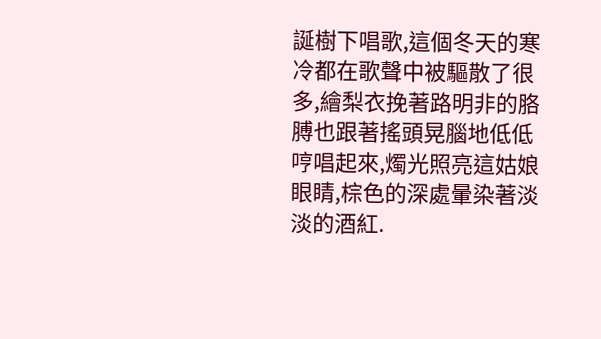誕樹下唱歌,這個冬天的寒冷都在歌聲中被驅散了很多,繪梨衣挽著路明非的胳膊也跟著搖頭晃腦地低低哼唱起來,燭光照亮這姑娘眼睛,棕色的深處暈染著淡淡的酒紅.